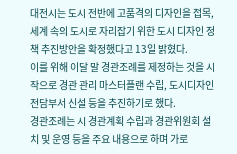대전시는 도시 전반에 고품격의 디자인을 접목, 세계 속의 도시로 자리잡기 위한 도시 디자인 정책 추진방안을 확정했다고 13일 밝혔다.
이를 위해 이달 말 경관조례를 제정하는 것을 시작으로 경관 관리 마스터플랜 수립, 도시디자인 전담부서 신설 등을 추진하기로 했다.
경관조례는 시 경관계획 수립과 경관위원회 설치 및 운영 등을 주요 내용으로 하며 가로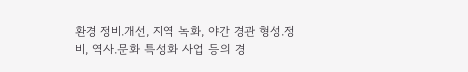환경 정비.개선, 지역 녹화, 야간 경관 형성.정비, 역사.문화 특성화 사업 등의 경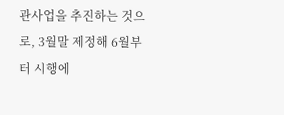관사업을 추진하는 것으로, 3월말 제정해 6월부터 시행에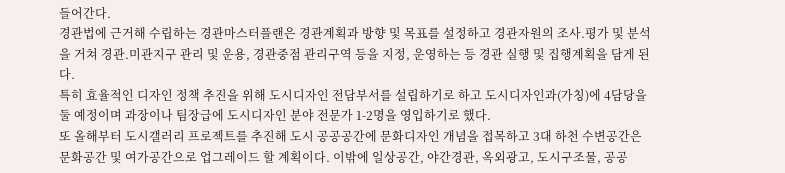들어간다.
경관법에 근거해 수립하는 경관마스터플랜은 경관계획과 방향 및 목표를 설정하고 경관자원의 조사.평가 및 분석을 거쳐 경관.미관지구 관리 및 운용, 경관중점 관리구역 등을 지정, 운영하는 등 경관 실행 및 집행계획을 담게 된다.
특히 효율적인 디자인 정책 추진을 위해 도시디자인 전담부서를 설립하기로 하고 도시디자인과(가칭)에 4담당을 둘 예정이며 과장이나 팀장급에 도시디자인 분야 전문가 1-2명을 영입하기로 했다.
또 올해부터 도시갤러리 프로젝트를 추진해 도시 공공공간에 문화디자인 개념을 접목하고 3대 하천 수변공간은 문화공간 및 여가공간으로 업그레이드 할 계획이다. 이밖에 일상공간, 야간경관, 옥외광고, 도시구조물, 공공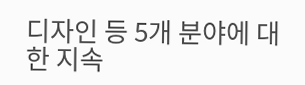디자인 등 5개 분야에 대한 지속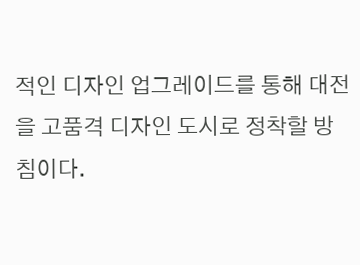적인 디자인 업그레이드를 통해 대전을 고품격 디자인 도시로 정착할 방침이다.